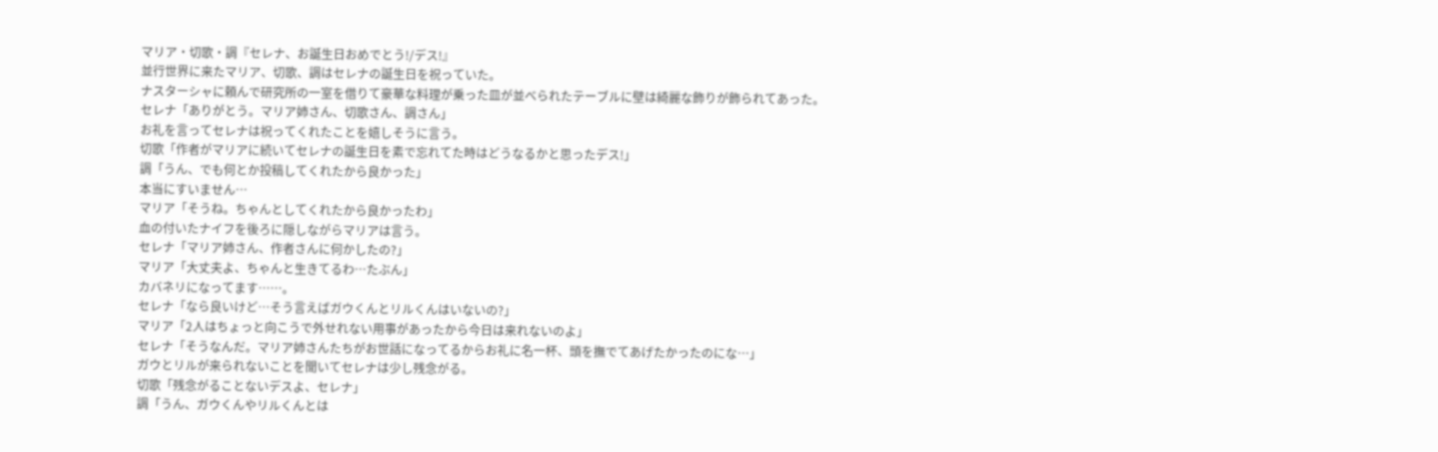マリア・切歌・調『セレナ、お誕生日おめでとう!/デス!』
並行世界に来たマリア、切歌、調はセレナの誕生日を祝っていた。
ナスターシャに頼んで研究所の一室を借りて豪華な料理が乗った皿が並べられたテーブルに壁は綺麗な飾りが飾られてあった。
セレナ「ありがとう。マリア姉さん、切歌さん、調さん」
お礼を言ってセレナは祝ってくれたことを嬉しそうに言う。
切歌「作者がマリアに続いてセレナの誕生日を素で忘れてた時はどうなるかと思ったデス!」
調「うん、でも何とか投稿してくれたから良かった」
本当にすいません…
マリア「そうね。ちゃんとしてくれたから良かったわ」
血の付いたナイフを後ろに隠しながらマリアは言う。
セレナ「マリア姉さん、作者さんに何かしたの?」
マリア「大丈夫よ、ちゃんと生きてるわ…たぶん」
カバネリになってます……。
セレナ「なら良いけど…そう言えばガウくんとリルくんはいないの?」
マリア「2人はちょっと向こうで外せれない用事があったから今日は来れないのよ」
セレナ「そうなんだ。マリア姉さんたちがお世話になってるからお礼に名一杯、頭を撫でてあげたかったのにな…」
ガウとリルが来られないことを聞いてセレナは少し残念がる。
切歌「残念がることないデスよ、セレナ」
調「うん、ガウくんやリルくんとは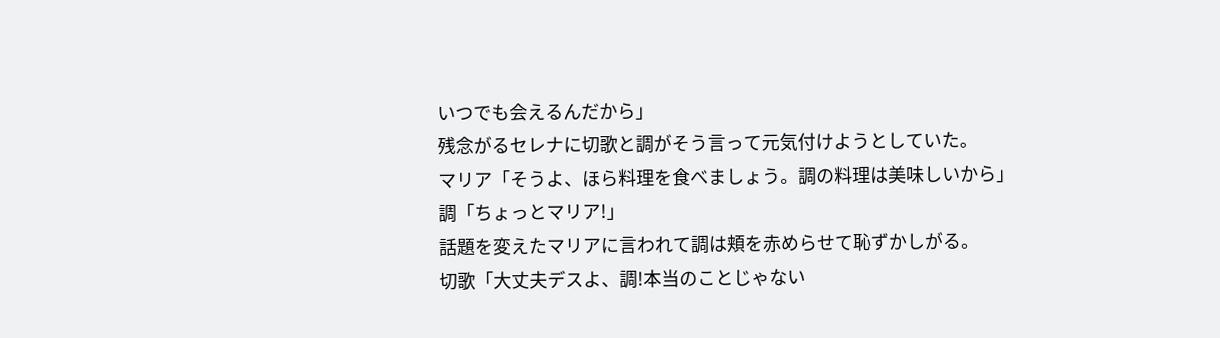いつでも会えるんだから」
残念がるセレナに切歌と調がそう言って元気付けようとしていた。
マリア「そうよ、ほら料理を食べましょう。調の料理は美味しいから」
調「ちょっとマリア!」
話題を変えたマリアに言われて調は頬を赤めらせて恥ずかしがる。
切歌「大丈夫デスよ、調!本当のことじゃない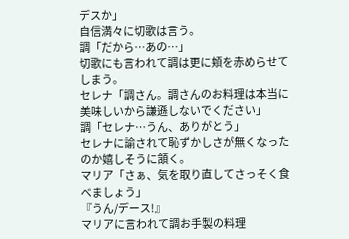デスか」
自信満々に切歌は言う。
調「だから…あの…」
切歌にも言われて調は更に頬を赤めらせてしまう。
セレナ「調さん。調さんのお料理は本当に美味しいから謙遜しないでください」
調「セレナ…うん、ありがとう」
セレナに諭されて恥ずかしさが無くなったのか嬉しそうに頷く。
マリア「さぁ、気を取り直してさっそく食べましょう」
『うん/デース!』
マリアに言われて調お手製の料理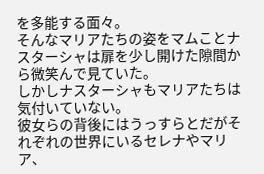を多能する面々。
そんなマリアたちの姿をマムことナスターシャは扉を少し開けた隙間から微笑んで見ていた。
しかしナスターシャもマリアたちは気付いていない。
彼女らの背後にはうっすらとだがそれぞれの世界にいるセレナやマリア、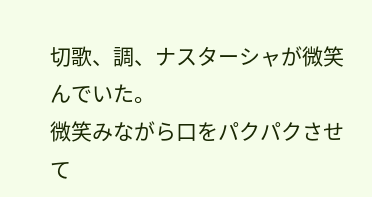切歌、調、ナスターシャが微笑んでいた。
微笑みながら口をパクパクさせて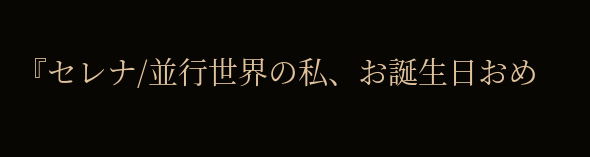『セレナ/並行世界の私、お誕生日おめ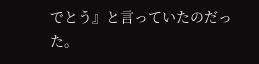でとう』と言っていたのだった。